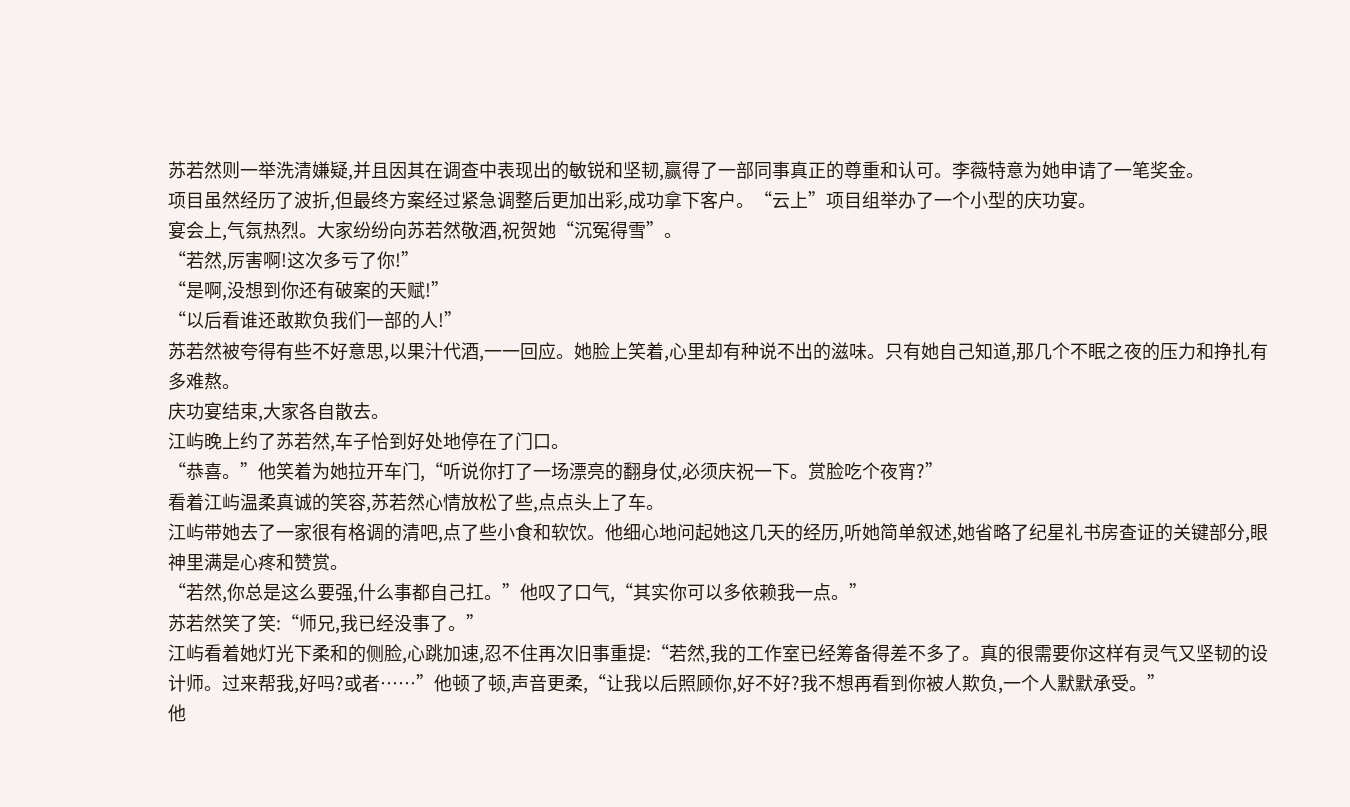苏若然则一举洗清嫌疑,并且因其在调查中表现出的敏锐和坚韧,赢得了一部同事真正的尊重和认可。李薇特意为她申请了一笔奖金。
项目虽然经历了波折,但最终方案经过紧急调整后更加出彩,成功拿下客户。“云上”项目组举办了一个小型的庆功宴。
宴会上,气氛热烈。大家纷纷向苏若然敬酒,祝贺她“沉冤得雪”。
“若然,厉害啊!这次多亏了你!”
“是啊,没想到你还有破案的天赋!”
“以后看谁还敢欺负我们一部的人!”
苏若然被夸得有些不好意思,以果汁代酒,一一回应。她脸上笑着,心里却有种说不出的滋味。只有她自己知道,那几个不眠之夜的压力和挣扎有多难熬。
庆功宴结束,大家各自散去。
江屿晚上约了苏若然,车子恰到好处地停在了门口。
“恭喜。”他笑着为她拉开车门,“听说你打了一场漂亮的翻身仗,必须庆祝一下。赏脸吃个夜宵?”
看着江屿温柔真诚的笑容,苏若然心情放松了些,点点头上了车。
江屿带她去了一家很有格调的清吧,点了些小食和软饮。他细心地问起她这几天的经历,听她简单叙述,她省略了纪星礼书房查证的关键部分,眼神里满是心疼和赞赏。
“若然,你总是这么要强,什么事都自己扛。”他叹了口气,“其实你可以多依赖我一点。”
苏若然笑了笑:“师兄,我已经没事了。”
江屿看着她灯光下柔和的侧脸,心跳加速,忍不住再次旧事重提:“若然,我的工作室已经筹备得差不多了。真的很需要你这样有灵气又坚韧的设计师。过来帮我,好吗?或者……”他顿了顿,声音更柔,“让我以后照顾你,好不好?我不想再看到你被人欺负,一个人默默承受。”
他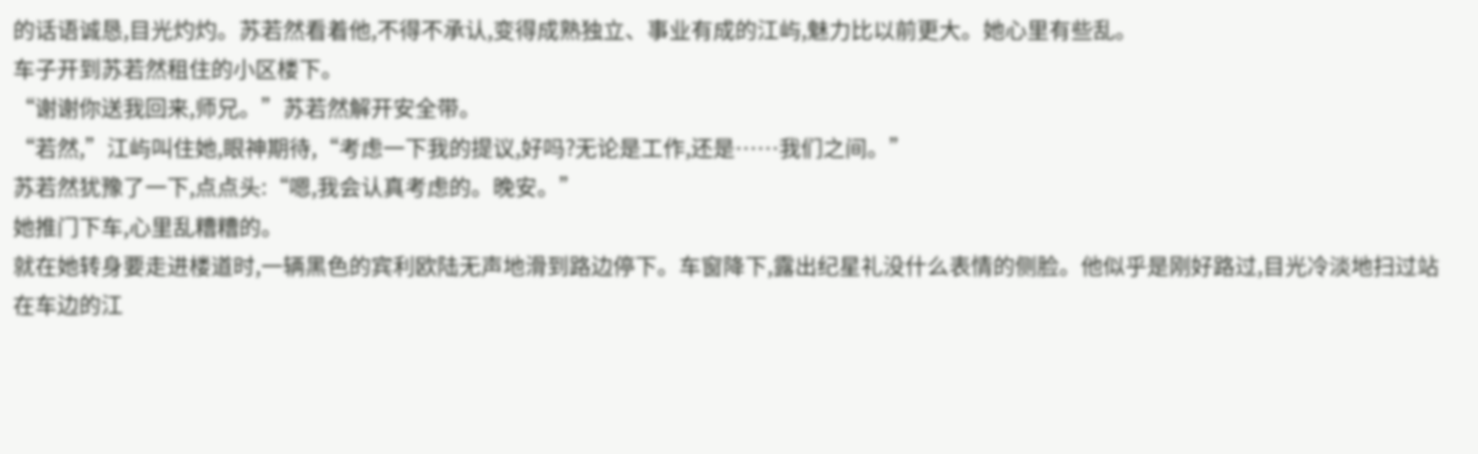的话语诚恳,目光灼灼。苏若然看着他,不得不承认,变得成熟独立、事业有成的江屿,魅力比以前更大。她心里有些乱。
车子开到苏若然租住的小区楼下。
“谢谢你送我回来,师兄。”苏若然解开安全带。
“若然,”江屿叫住她,眼神期待,“考虑一下我的提议,好吗?无论是工作,还是……我们之间。”
苏若然犹豫了一下,点点头:“嗯,我会认真考虑的。晚安。”
她推门下车,心里乱糟糟的。
就在她转身要走进楼道时,一辆黑色的宾利欧陆无声地滑到路边停下。车窗降下,露出纪星礼没什么表情的侧脸。他似乎是刚好路过,目光冷淡地扫过站在车边的江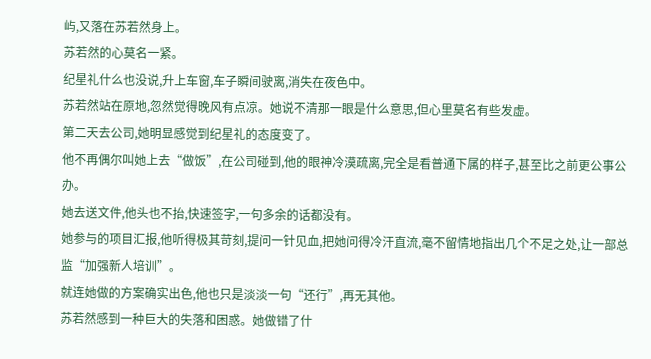屿,又落在苏若然身上。
苏若然的心莫名一紧。
纪星礼什么也没说,升上车窗,车子瞬间驶离,消失在夜色中。
苏若然站在原地,忽然觉得晚风有点凉。她说不清那一眼是什么意思,但心里莫名有些发虚。
第二天去公司,她明显感觉到纪星礼的态度变了。
他不再偶尔叫她上去“做饭”,在公司碰到,他的眼神冷漠疏离,完全是看普通下属的样子,甚至比之前更公事公办。
她去送文件,他头也不抬,快速签字,一句多余的话都没有。
她参与的项目汇报,他听得极其苛刻,提问一针见血,把她问得冷汗直流,毫不留情地指出几个不足之处,让一部总监“加强新人培训”。
就连她做的方案确实出色,他也只是淡淡一句“还行”,再无其他。
苏若然感到一种巨大的失落和困惑。她做错了什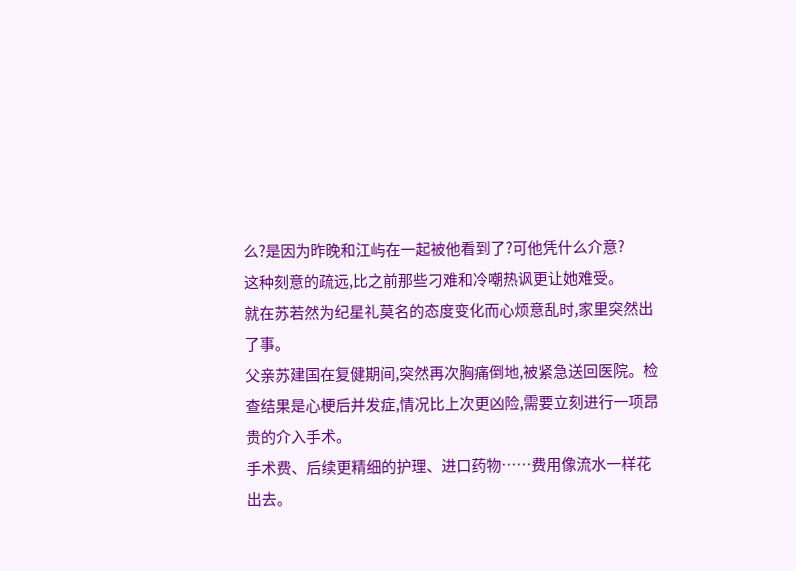么?是因为昨晚和江屿在一起被他看到了?可他凭什么介意?
这种刻意的疏远,比之前那些刁难和冷嘲热讽更让她难受。
就在苏若然为纪星礼莫名的态度变化而心烦意乱时,家里突然出了事。
父亲苏建国在复健期间,突然再次胸痛倒地,被紧急送回医院。检查结果是心梗后并发症,情况比上次更凶险,需要立刻进行一项昂贵的介入手术。
手术费、后续更精细的护理、进口药物……费用像流水一样花出去。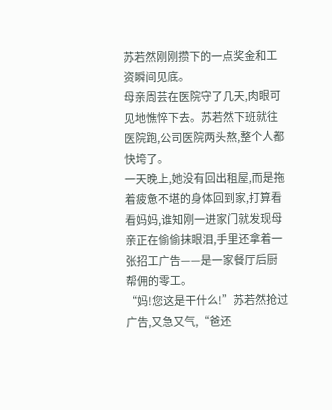苏若然刚刚攒下的一点奖金和工资瞬间见底。
母亲周芸在医院守了几天,肉眼可见地憔悴下去。苏若然下班就往医院跑,公司医院两头熬,整个人都快垮了。
一天晚上,她没有回出租屋,而是拖着疲惫不堪的身体回到家,打算看看妈妈,谁知刚一进家门就发现母亲正在偷偷抹眼泪,手里还拿着一张招工广告——是一家餐厅后厨帮佣的零工。
“妈!您这是干什么!”苏若然抢过广告,又急又气,“爸还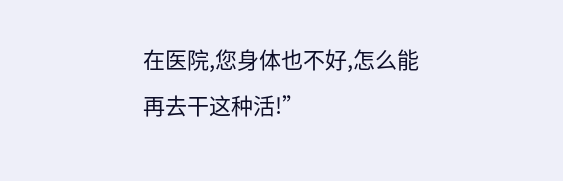在医院,您身体也不好,怎么能再去干这种活!”